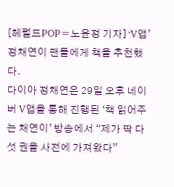[헤럴드POP=노윤정 기자] ‘V앱’ 정채연이 팬들에게 책을 추천했다.
다이아 정채연은 29일 오후 네이버 V앱을 통해 진행된 ‘책 읽어주는 채연이’ 방송에서 “제가 딱 다섯 권을 사전에 가져왔다”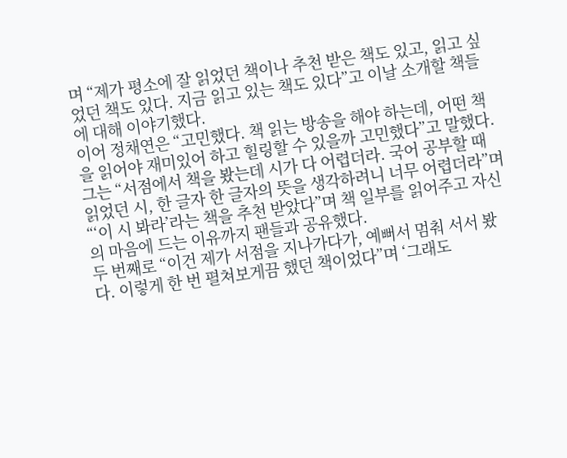며 “제가 평소에 잘 읽었던 책이나 추천 받은 책도 있고, 읽고 싶었던 책도 있다. 지금 읽고 있는 책도 있다”고 이날 소개할 책들에 대해 이야기했다.
이어 정채연은 “고민했다. 책 읽는 방송을 해야 하는데, 어떤 책을 읽어야 재미있어 하고 힐링할 수 있을까 고민했다”고 말했다. 그는 “서점에서 책을 봤는데 시가 다 어렵더라. 국어 공부할 때 읽었던 시, 한 글자 한 글자의 뜻을 생각하려니 너무 어렵더라”며 “‘이 시 봐라’라는 책을 추천 받았다”며 책 일부를 읽어주고 자신의 마음에 드는 이유까지 팬들과 공유했다.
두 번째로 “이건 제가 서점을 지나가다가, 예뻐서 멈춰 서서 봤다. 이렇게 한 번 펼쳐보게끔 했던 책이었다”며 ‘그래도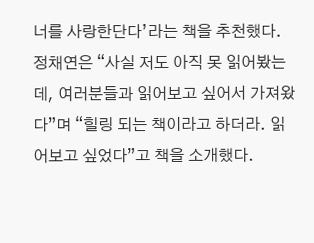너를 사랑한단다’라는 책을 추천했다. 정채연은 “사실 저도 아직 못 읽어봤는데, 여러분들과 읽어보고 싶어서 가져왔다”며 “힐링 되는 책이라고 하더라. 읽어보고 싶었다”고 책을 소개했다.